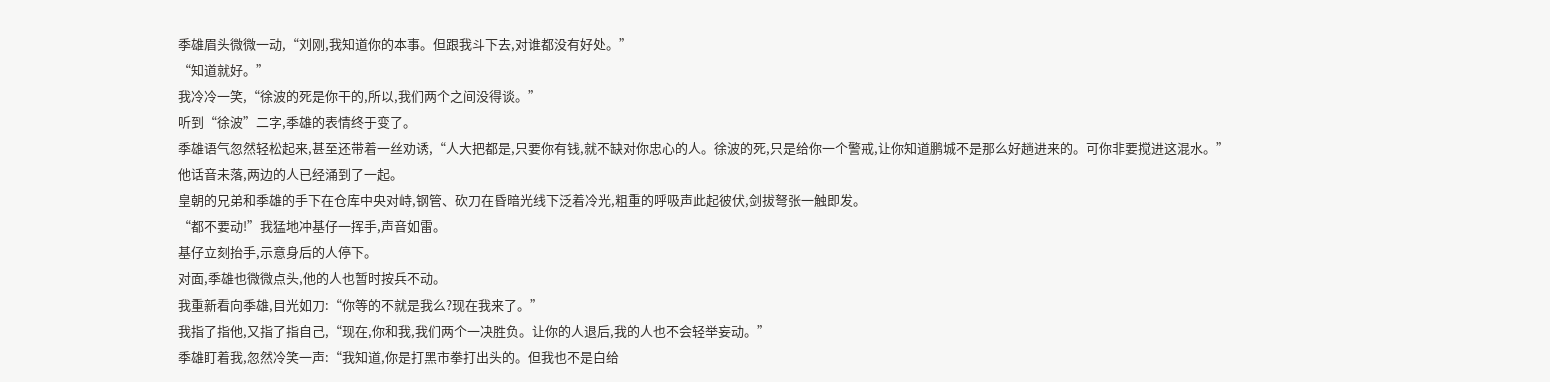季雄眉头微微一动,“刘刚,我知道你的本事。但跟我斗下去,对谁都没有好处。”
“知道就好。”
我冷冷一笑,“徐波的死是你干的,所以,我们两个之间没得谈。”
听到“徐波”二字,季雄的表情终于变了。
季雄语气忽然轻松起来,甚至还带着一丝劝诱,“人大把都是,只要你有钱,就不缺对你忠心的人。徐波的死,只是给你一个警戒,让你知道鹏城不是那么好趟进来的。可你非要搅进这混水。”
他话音未落,两边的人已经涌到了一起。
皇朝的兄弟和季雄的手下在仓库中央对峙,钢管、砍刀在昏暗光线下泛着冷光,粗重的呼吸声此起彼伏,剑拔弩张一触即发。
“都不要动!”我猛地冲基仔一挥手,声音如雷。
基仔立刻抬手,示意身后的人停下。
对面,季雄也微微点头,他的人也暂时按兵不动。
我重新看向季雄,目光如刀:“你等的不就是我么?现在我来了。”
我指了指他,又指了指自己,“现在,你和我,我们两个一决胜负。让你的人退后,我的人也不会轻举妄动。”
季雄盯着我,忽然冷笑一声:“我知道,你是打黑市拳打出头的。但我也不是白给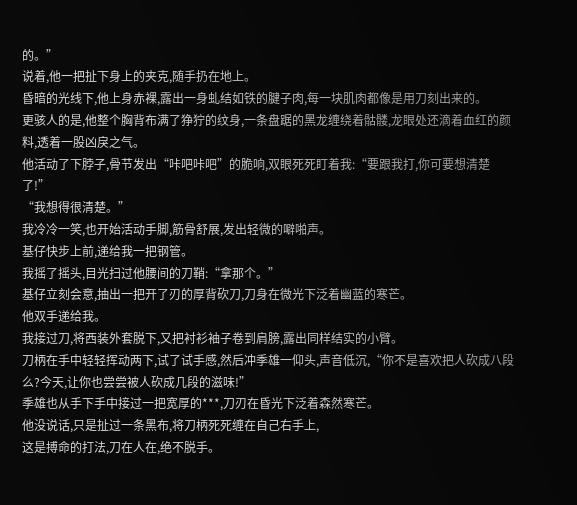的。”
说着,他一把扯下身上的夹克,随手扔在地上。
昏暗的光线下,他上身赤裸,露出一身虬结如铁的腱子肉,每一块肌肉都像是用刀刻出来的。
更骇人的是,他整个胸背布满了狰狞的纹身,一条盘踞的黑龙缠绕着骷髅,龙眼处还滴着血红的颜料,透着一股凶戾之气。
他活动了下脖子,骨节发出“咔吧咔吧”的脆响,双眼死死盯着我:“要跟我打,你可要想清楚了!”
“我想得很清楚。”
我冷冷一笑,也开始活动手脚,筋骨舒展,发出轻微的噼啪声。
基仔快步上前,递给我一把钢管。
我摇了摇头,目光扫过他腰间的刀鞘:“拿那个。”
基仔立刻会意,抽出一把开了刃的厚背砍刀,刀身在微光下泛着幽蓝的寒芒。
他双手递给我。
我接过刀,将西装外套脱下,又把衬衫袖子卷到肩膀,露出同样结实的小臂。
刀柄在手中轻轻挥动两下,试了试手感,然后冲季雄一仰头,声音低沉,“你不是喜欢把人砍成八段么?今天,让你也尝尝被人砍成几段的滋味!”
季雄也从手下手中接过一把宽厚的***,刀刃在昏光下泛着森然寒芒。
他没说话,只是扯过一条黑布,将刀柄死死缠在自己右手上,
这是搏命的打法,刀在人在,绝不脱手。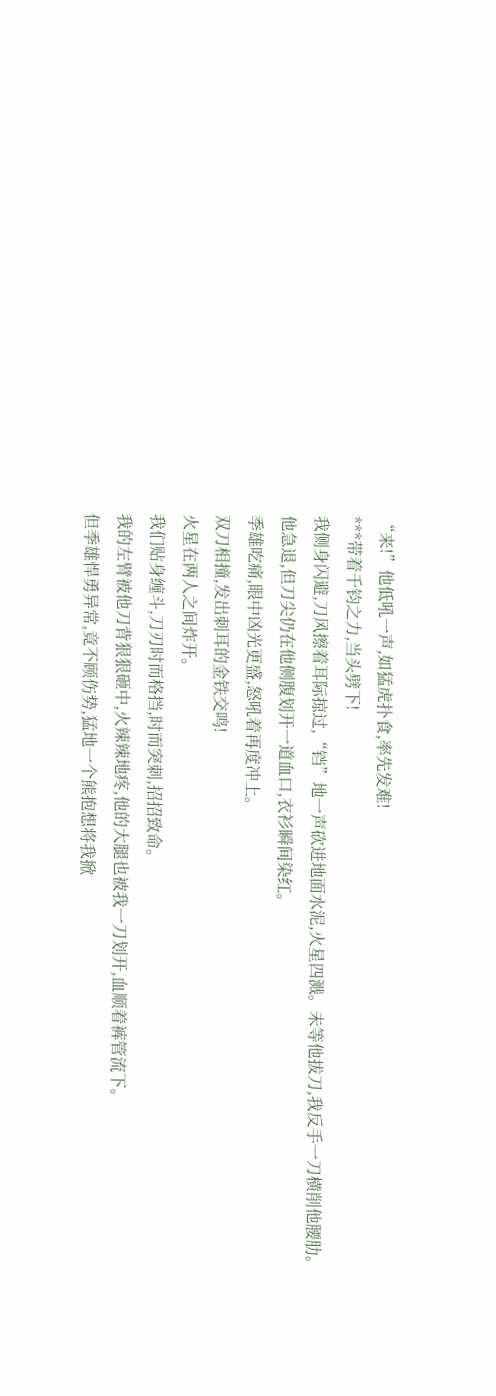“来!”他低吼一声,如猛虎扑食,率先发难!
***带着千钧之力,当头劈下!
我侧身闪避,刀风擦着耳际掠过,“铛”地一声砍进地面水泥,火星四溅。未等他拔刀,我反手一刀横削他腰肋。
他急退,但刀尖仍在他侧腹划开一道血口,衣衫瞬间染红。
季雄吃痛,眼中凶光更盛,怒吼着再度冲上。
双刀相撞,发出刺耳的金铁交鸣!
火星在两人之间炸开。
我们贴身缠斗,刀刃时而格挡,时而突刺,招招致命。
我的左臂被他刀背狠狠砸中,火辣辣地疼,他的大腿也被我一刀划开,血顺着裤管流下。
但季雄悍勇异常,竟不顾伤势,猛地一个熊抱想将我掀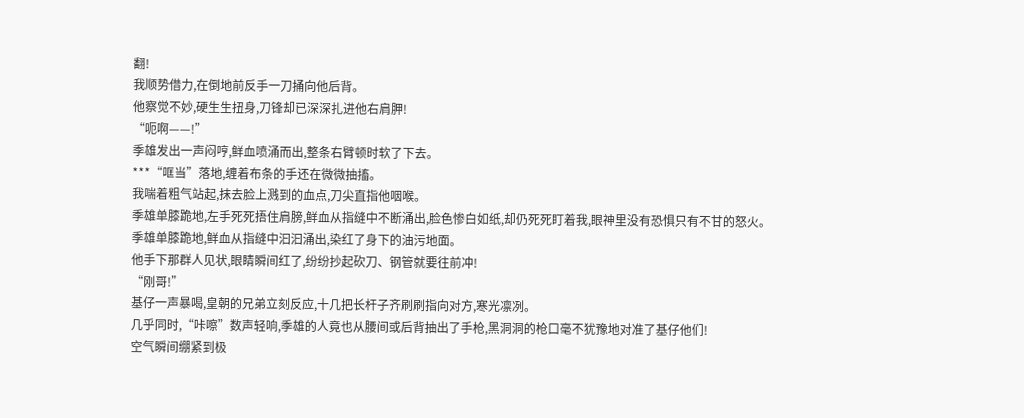翻!
我顺势借力,在倒地前反手一刀捅向他后背。
他察觉不妙,硬生生扭身,刀锋却已深深扎进他右肩胛!
“呃啊——!”
季雄发出一声闷哼,鲜血喷涌而出,整条右臂顿时软了下去。
***“哐当”落地,缠着布条的手还在微微抽搐。
我喘着粗气站起,抹去脸上溅到的血点,刀尖直指他咽喉。
季雄单膝跪地,左手死死捂住肩膀,鲜血从指缝中不断涌出,脸色惨白如纸,却仍死死盯着我,眼神里没有恐惧只有不甘的怒火。
季雄单膝跪地,鲜血从指缝中汩汩涌出,染红了身下的油污地面。
他手下那群人见状,眼睛瞬间红了,纷纷抄起砍刀、钢管就要往前冲!
“刚哥!”
基仔一声暴喝,皇朝的兄弟立刻反应,十几把长杆子齐刷刷指向对方,寒光凛冽。
几乎同时,“咔嚓”数声轻响,季雄的人竟也从腰间或后背抽出了手枪,黑洞洞的枪口毫不犹豫地对准了基仔他们!
空气瞬间绷紧到极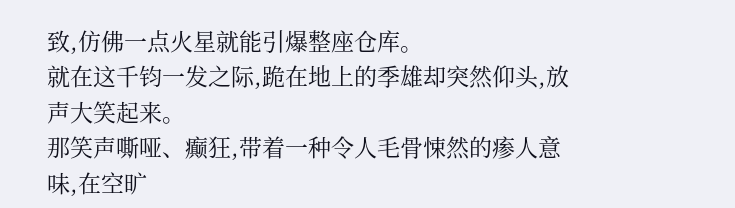致,仿佛一点火星就能引爆整座仓库。
就在这千钧一发之际,跪在地上的季雄却突然仰头,放声大笑起来。
那笑声嘶哑、癫狂,带着一种令人毛骨悚然的瘆人意味,在空旷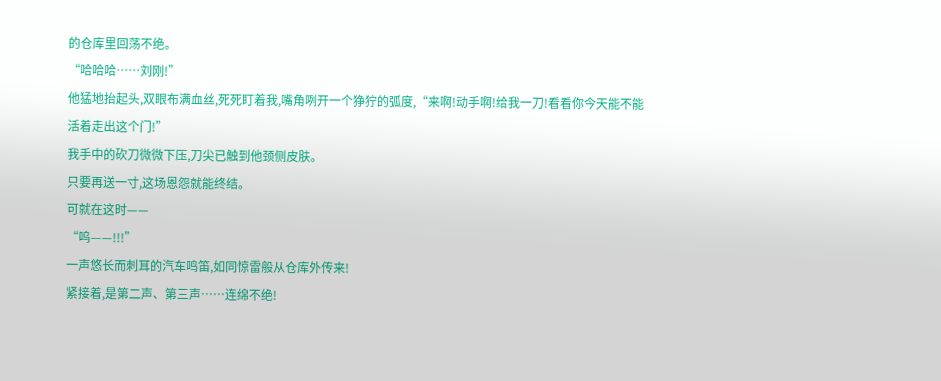的仓库里回荡不绝。
“哈哈哈……刘刚!”
他猛地抬起头,双眼布满血丝,死死盯着我,嘴角咧开一个狰狞的弧度,“来啊!动手啊!给我一刀!看看你今天能不能活着走出这个门!”
我手中的砍刀微微下压,刀尖已触到他颈侧皮肤。
只要再送一寸,这场恩怨就能终结。
可就在这时——
“呜——!!!”
一声悠长而刺耳的汽车鸣笛,如同惊雷般从仓库外传来!
紧接着,是第二声、第三声……连绵不绝!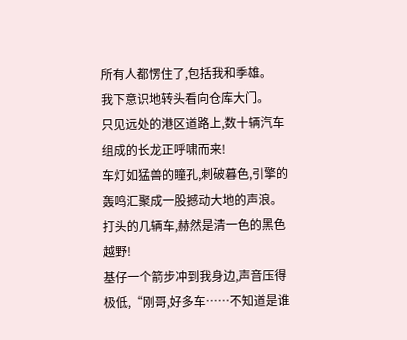所有人都愣住了,包括我和季雄。
我下意识地转头看向仓库大门。
只见远处的港区道路上,数十辆汽车组成的长龙正呼啸而来!
车灯如猛兽的瞳孔,刺破暮色,引擎的轰鸣汇聚成一股撼动大地的声浪。
打头的几辆车,赫然是清一色的黑色越野!
基仔一个箭步冲到我身边,声音压得极低,“刚哥,好多车……不知道是谁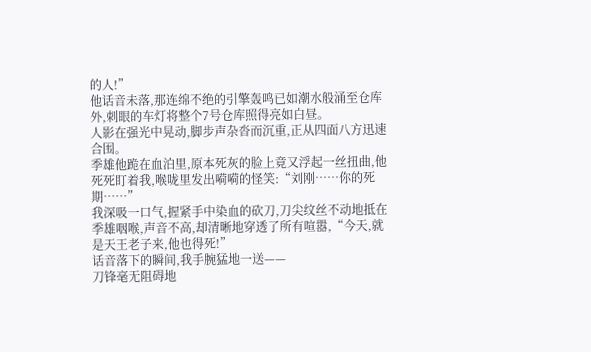的人!”
他话音未落,那连绵不绝的引擎轰鸣已如潮水般涌至仓库外,刺眼的车灯将整个7号仓库照得亮如白昼。
人影在强光中晃动,脚步声杂沓而沉重,正从四面八方迅速合围。
季雄他跪在血泊里,原本死灰的脸上竟又浮起一丝扭曲,他死死盯着我,喉咙里发出嗬嗬的怪笑:“刘刚……你的死期……”
我深吸一口气,握紧手中染血的砍刀,刀尖纹丝不动地抵在季雄咽喉,声音不高,却清晰地穿透了所有喧嚣,“今天,就是天王老子来,他也得死!”
话音落下的瞬间,我手腕猛地一送——
刀锋毫无阻碍地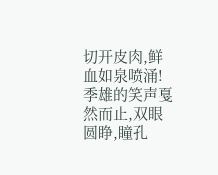切开皮肉,鲜血如泉喷涌!
季雄的笑声戛然而止,双眼圆睁,瞳孔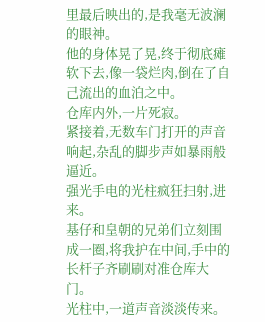里最后映出的,是我毫无波澜的眼神。
他的身体晃了晃,终于彻底瘫软下去,像一袋烂肉,倒在了自己流出的血泊之中。
仓库内外,一片死寂。
紧接着,无数车门打开的声音响起,杂乱的脚步声如暴雨般逼近。
强光手电的光柱疯狂扫射,进来。
基仔和皇朝的兄弟们立刻围成一圈,将我护在中间,手中的长杆子齐刷刷对准仓库大门。
光柱中,一道声音淡淡传来。